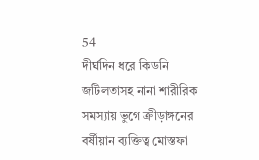54
দীর্ঘদিন ধরে কিডনি জটিলতাসহ নানা শারীরিক সমস্যায় ভুগে ক্রীড়াঙ্গনের বর্ষীয়ান ব্যক্তিত্ব মোস্তফা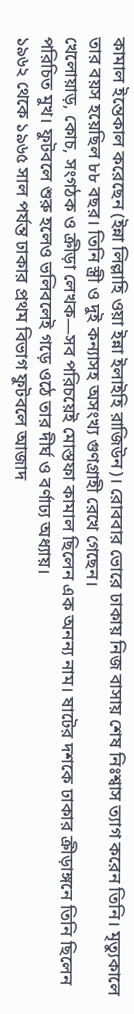কামাল ইন্তেকাল করেছেন (ইন্না লিল্লাহি ওয়া ইন্না ইলাইহি রাজিউন)। রোববার ভোরে ঢাকায় নিজ বাসায় শেষ নিঃশ্বাস ত্যাগ করেন তিনি। মৃত্যুকালে তার বয়স হয়েছিল ৮৮ বছর। তিনি স্ত্রী ও দুই কন্যাসহ অসংখ্য গুণগ্রাহী রেখে গেছেন।
খেলোয়াড়, কোচ, সংগঠক ও ক্রীড়া লেখক—সব পরিচয়েই মোস্তফা কামাল ছিলেন এক অনন্য নাম। ষাটের দশকে ঢাকার ক্রীড়াঙ্গনে তিনি ছিলেন পরিচিত মুখ। ফুটবলে শুরু হলেও ভলিবলেই গড়ে ওঠে তার দীর্ঘ ও বর্ণাঢ্য অধ্যায়।
১৯৬২ থেকে ১৯৬৫ সাল পর্যন্ত ঢাকার প্রথম বিভাগ ফুটবলে আজাদ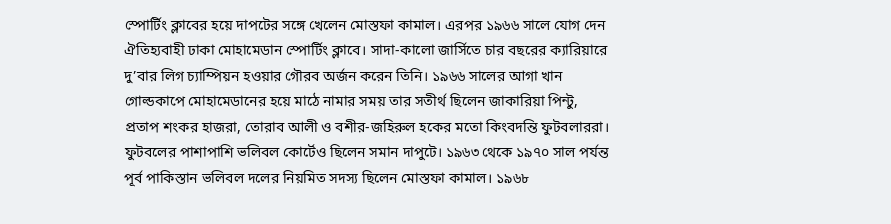স্পোর্টিং ক্লাবের হয়ে দাপটের সঙ্গে খেলেন মোস্তফা কামাল। এরপর ১৯৬৬ সালে যোগ দেন ঐতিহ্যবাহী ঢাকা মোহামেডান স্পোর্টিং ক্লাবে। সাদা-কালো জার্সিতে চার বছরের ক্যারিয়ারে দু’বার লিগ চ্যাম্পিয়ন হওয়ার গৌরব অর্জন করেন তিনি। ১৯৬৬ সালের আগা খান গোল্ডকাপে মোহামেডানের হয়ে মাঠে নামার সময় তার সতীর্থ ছিলেন জাকারিয়া পিন্টু, প্রতাপ শংকর হাজরা, তোরাব আলী ও বশীর-জহিরুল হকের মতো কিংবদন্তি ফুটবলাররা। ফুটবলের পাশাপাশি ভলিবল কোর্টেও ছিলেন সমান দাপুটে। ১৯৬৩ থেকে ১৯৭০ সাল পর্যন্ত পূর্ব পাকিস্তান ভলিবল দলের নিয়মিত সদস্য ছিলেন মোস্তফা কামাল। ১৯৬৮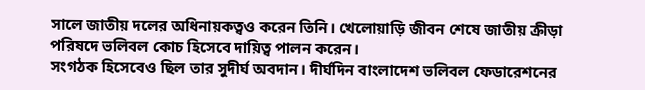সালে জাতীয় দলের অধিনায়কত্বও করেন তিনি। খেলোয়াড়ি জীবন শেষে জাতীয় ক্রীড়া পরিষদে ভলিবল কোচ হিসেবে দায়িত্ব পালন করেন।
সংগঠক হিসেবেও ছিল তার সুদীর্ঘ অবদান। দীর্ঘদিন বাংলাদেশ ভলিবল ফেডারেশনের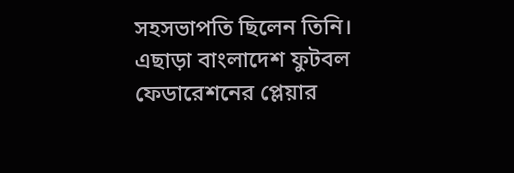সহসভাপতি ছিলেন তিনি। এছাড়া বাংলাদেশ ফুটবল ফেডারেশনের প্লেয়ার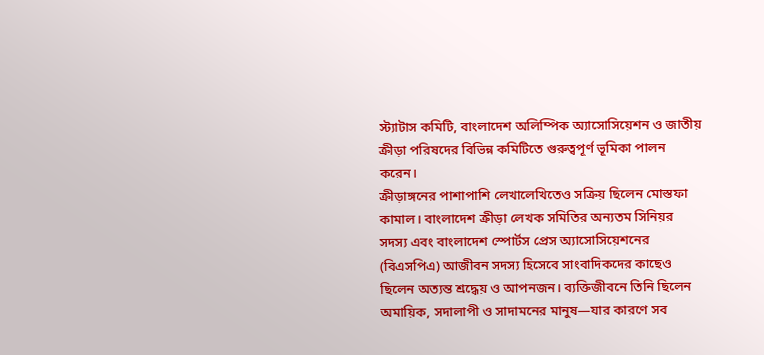স্ট্যাটাস কমিটি, বাংলাদেশ অলিম্পিক অ্যাসোসিয়েশন ও জাতীয় ক্রীড়া পরিষদের বিভিন্ন কমিটিতে গুরুত্বপূর্ণ ভূমিকা পালন করেন।
ক্রীড়াঙ্গনের পাশাপাশি লেখালেখিতেও সক্রিয় ছিলেন মোস্তফা কামাল। বাংলাদেশ ক্রীড়া লেখক সমিতির অন্যতম সিনিয়র সদস্য এবং বাংলাদেশ স্পোর্টস প্রেস অ্যাসোসিয়েশনের (বিএসপিএ) আজীবন সদস্য হিসেবে সাংবাদিকদের কাছেও ছিলেন অত্যন্ত শ্রদ্ধেয় ও আপনজন। ব্যক্তিজীবনে তিনি ছিলেন অমায়িক, সদালাপী ও সাদামনের মানুষ—যার কারণে সব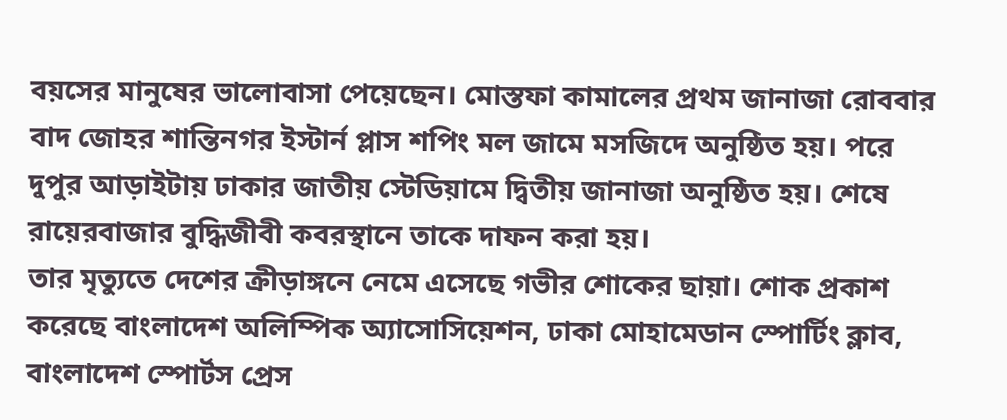বয়সের মানুষের ভালোবাসা পেয়েছেন। মোস্তফা কামালের প্রথম জানাজা রোববার বাদ জোহর শান্তিনগর ইস্টার্ন প্লাস শপিং মল জামে মসজিদে অনুষ্ঠিত হয়। পরে দুপুর আড়াইটায় ঢাকার জাতীয় স্টেডিয়ামে দ্বিতীয় জানাজা অনুষ্ঠিত হয়। শেষে রায়েরবাজার বুদ্ধিজীবী কবরস্থানে তাকে দাফন করা হয়।
তার মৃত্যুতে দেশের ক্রীড়াঙ্গনে নেমে এসেছে গভীর শোকের ছায়া। শোক প্রকাশ করেছে বাংলাদেশ অলিম্পিক অ্যাসোসিয়েশন, ঢাকা মোহামেডান স্পোর্টিং ক্লাব, বাংলাদেশ স্পোর্টস প্রেস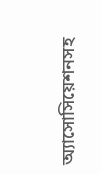অ্যাসোসিয়েশনসহ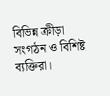বিভিন্ন ক্রীড়া সংগঠন ও বিশিষ্ট ব্যক্তিরা।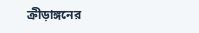ক্রীড়াঙ্গনের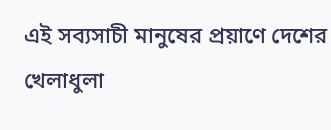এই সব্যসাচী মানুষের প্রয়াণে দেশের খেলাধুলা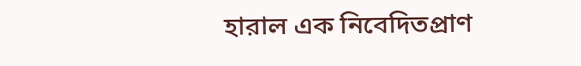হারাল এক নিবেদিতপ্রাণ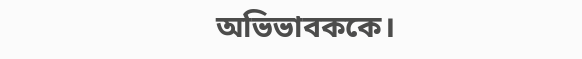অভিভাবককে।